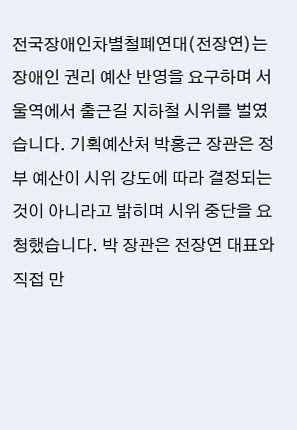전국장애인차별철폐연대(전장연)는 장애인 권리 예산 반영을 요구하며 서울역에서 출근길 지하철 시위를 벌였습니다. 기획예산처 박홍근 장관은 정부 예산이 시위 강도에 따라 결정되는 것이 아니라고 밝히며 시위 중단을 요청했습니다. 박 장관은 전장연 대표와 직접 만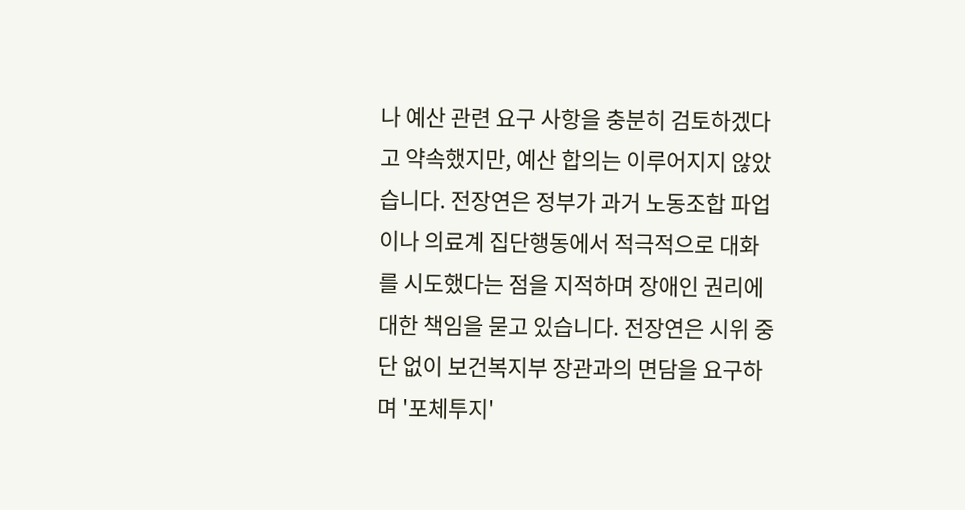나 예산 관련 요구 사항을 충분히 검토하겠다고 약속했지만, 예산 합의는 이루어지지 않았습니다. 전장연은 정부가 과거 노동조합 파업이나 의료계 집단행동에서 적극적으로 대화를 시도했다는 점을 지적하며 장애인 권리에 대한 책임을 묻고 있습니다. 전장연은 시위 중단 없이 보건복지부 장관과의 면담을 요구하며 '포체투지'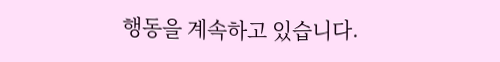행동을 계속하고 있습니다.